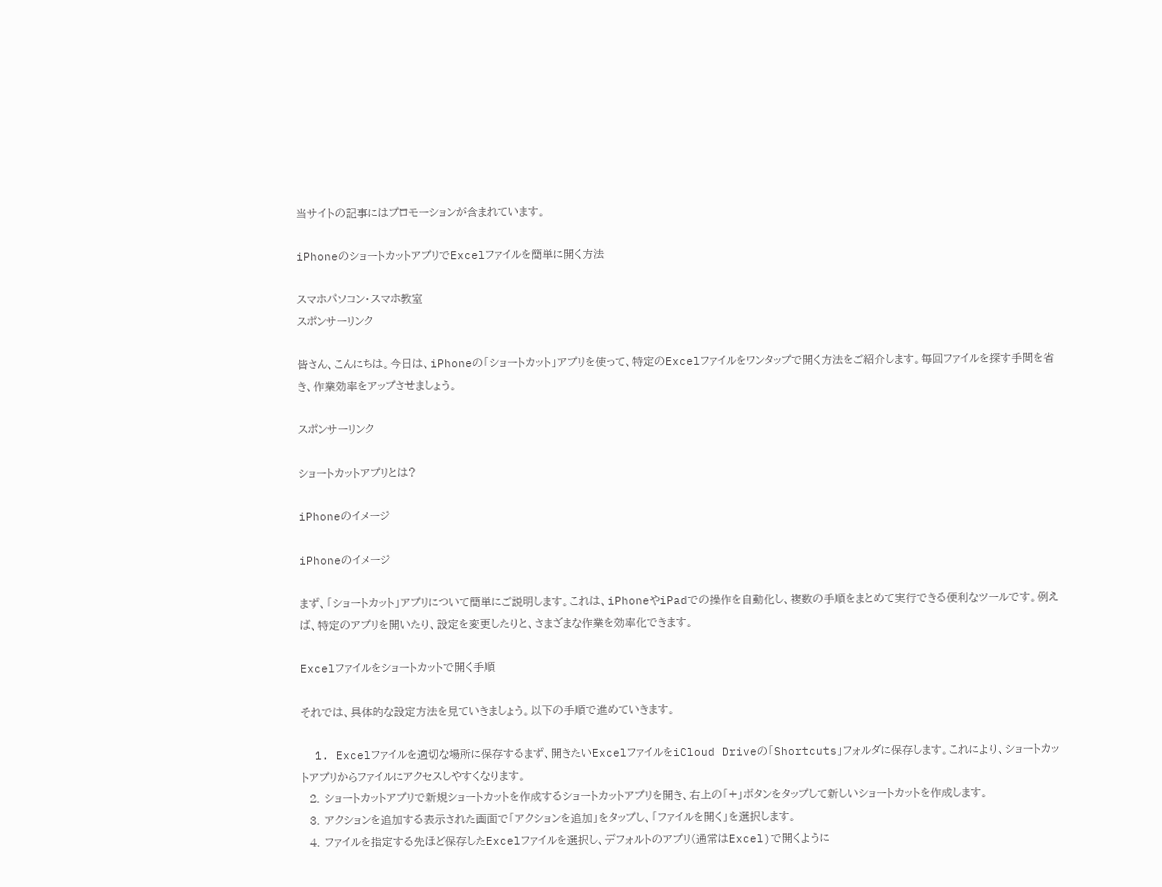当サイトの記事にはプロモーションが含まれています。

iPhoneのショートカットアプリでExcelファイルを簡単に開く方法

スマホパソコン・スマホ教室
スポンサーリンク

皆さん、こんにちは。今日は、iPhoneの「ショートカット」アプリを使って、特定のExcelファイルをワンタップで開く方法をご紹介します。毎回ファイルを探す手間を省き、作業効率をアップさせましょう。

スポンサーリンク

ショートカットアプリとは?

iPhoneのイメージ

iPhoneのイメージ

まず、「ショートカット」アプリについて簡単にご説明します。これは、iPhoneやiPadでの操作を自動化し、複数の手順をまとめて実行できる便利なツールです。例えば、特定のアプリを開いたり、設定を変更したりと、さまざまな作業を効率化できます。

Excelファイルをショートカットで開く手順

それでは、具体的な設定方法を見ていきましょう。以下の手順で進めていきます。

  1. Excelファイルを適切な場所に保存するまず、開きたいExcelファイルをiCloud Driveの「Shortcuts」フォルダに保存します。これにより、ショートカットアプリからファイルにアクセスしやすくなります。
  2. ショートカットアプリで新規ショートカットを作成するショートカットアプリを開き、右上の「+」ボタンをタップして新しいショートカットを作成します。
  3. アクションを追加する表示された画面で「アクションを追加」をタップし、「ファイルを開く」を選択します。
  4. ファイルを指定する先ほど保存したExcelファイルを選択し、デフォルトのアプリ(通常はExcel)で開くように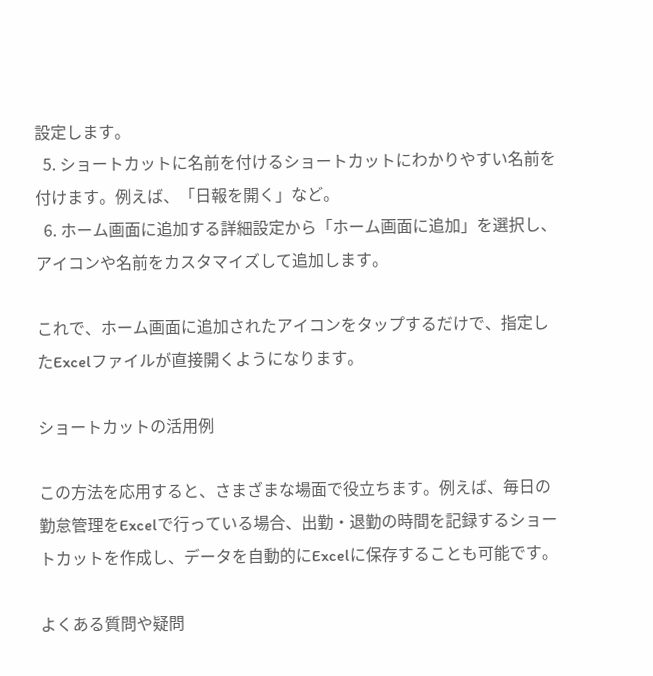設定します。
  5. ショートカットに名前を付けるショートカットにわかりやすい名前を付けます。例えば、「日報を開く」など。
  6. ホーム画面に追加する詳細設定から「ホーム画面に追加」を選択し、アイコンや名前をカスタマイズして追加します。

これで、ホーム画面に追加されたアイコンをタップするだけで、指定したExcelファイルが直接開くようになります。

ショートカットの活用例

この方法を応用すると、さまざまな場面で役立ちます。例えば、毎日の勤怠管理をExcelで行っている場合、出勤・退勤の時間を記録するショートカットを作成し、データを自動的にExcelに保存することも可能です。

よくある質問や疑問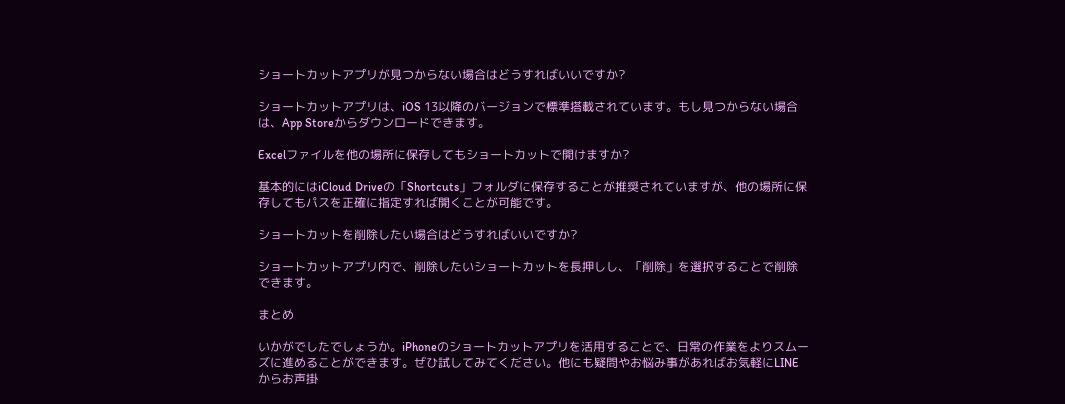ショートカットアプリが見つからない場合はどうすればいいですか?

ショートカットアプリは、iOS 13以降のバージョンで標準搭載されています。もし見つからない場合は、App Storeからダウンロードできます。

Excelファイルを他の場所に保存してもショートカットで開けますか?

基本的にはiCloud Driveの「Shortcuts」フォルダに保存することが推奨されていますが、他の場所に保存してもパスを正確に指定すれば開くことが可能です。

ショートカットを削除したい場合はどうすればいいですか?

ショートカットアプリ内で、削除したいショートカットを長押しし、「削除」を選択することで削除できます。

まとめ

いかがでしたでしょうか。iPhoneのショートカットアプリを活用することで、日常の作業をよりスムーズに進めることができます。ぜひ試してみてください。他にも疑問やお悩み事があればお気軽にLINEからお声掛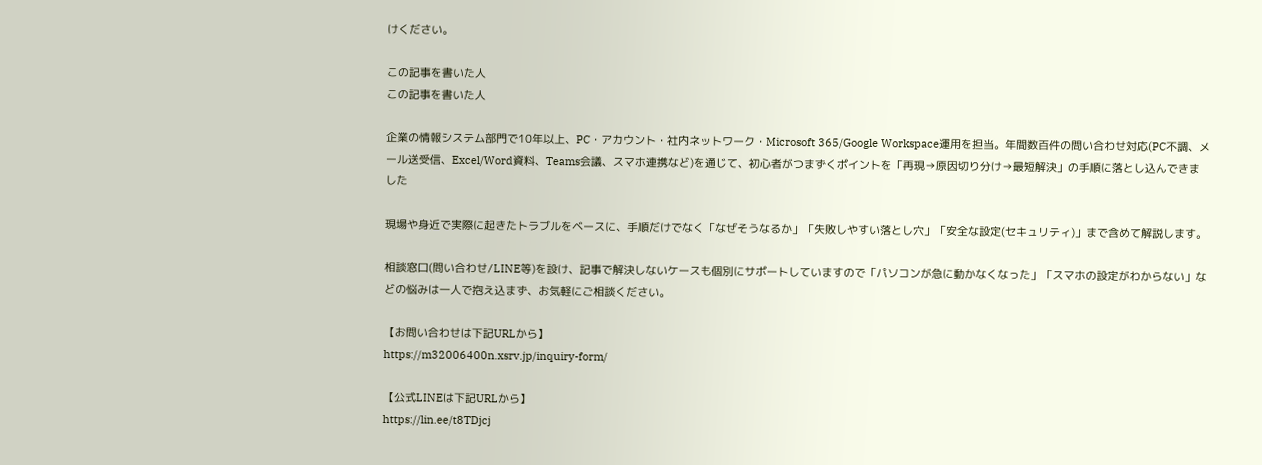けください。

この記事を書いた人
この記事を書いた人

企業の情報システム部門で10年以上、PC・アカウント・社内ネットワーク・Microsoft 365/Google Workspace運用を担当。年間数百件の問い合わせ対応(PC不調、メール送受信、Excel/Word資料、Teams会議、スマホ連携など)を通じて、初心者がつまずくポイントを「再現→原因切り分け→最短解決」の手順に落とし込んできました

現場や身近で実際に起きたトラブルをベースに、手順だけでなく「なぜそうなるか」「失敗しやすい落とし穴」「安全な設定(セキュリティ)」まで含めて解説します。

相談窓口(問い合わせ/LINE等)を設け、記事で解決しないケースも個別にサポートしていますので「パソコンが急に動かなくなった」「スマホの設定がわからない」などの悩みは一人で抱え込まず、お気軽にご相談ください。

【お問い合わせは下記URLから】
https://m32006400n.xsrv.jp/inquiry-form/

【公式LINEは下記URLから】
https://lin.ee/t8TDjcj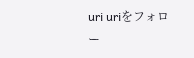uri uriをフォロー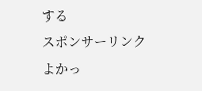する
スポンサーリンク
よかっ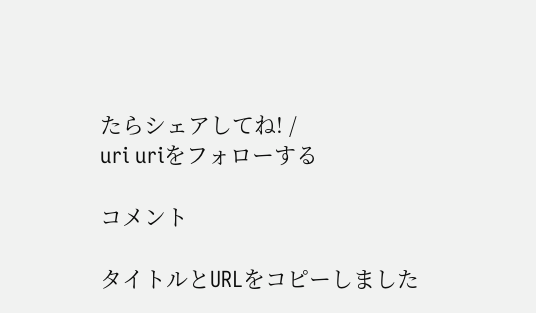たらシェアしてね! /
uri uriをフォローする

コメント

タイトルとURLをコピーしました